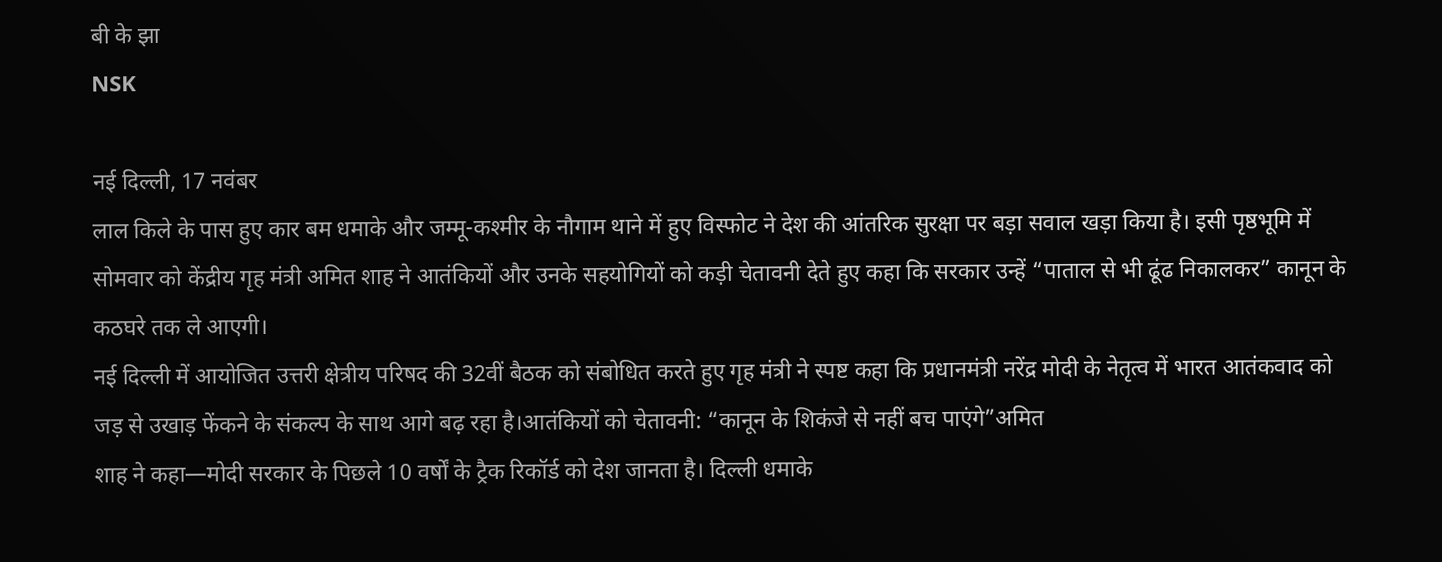बी के झा
NSK

नई दिल्ली, 17 नवंबर
लाल किले के पास हुए कार बम धमाके और जम्मू-कश्मीर के नौगाम थाने में हुए विस्फोट ने देश की आंतरिक सुरक्षा पर बड़ा सवाल खड़ा किया है। इसी पृष्ठभूमि में सोमवार को केंद्रीय गृह मंत्री अमित शाह ने आतंकियों और उनके सहयोगियों को कड़ी चेतावनी देते हुए कहा कि सरकार उन्हें “पाताल से भी ढूंढ निकालकर” कानून के कठघरे तक ले आएगी।
नई दिल्ली में आयोजित उत्तरी क्षेत्रीय परिषद की 32वीं बैठक को संबोधित करते हुए गृह मंत्री ने स्पष्ट कहा कि प्रधानमंत्री नरेंद्र मोदी के नेतृत्व में भारत आतंकवाद को जड़ से उखाड़ फेंकने के संकल्प के साथ आगे बढ़ रहा है।आतंकियों को चेतावनी: “कानून के शिकंजे से नहीं बच पाएंगे”अमित
शाह ने कहा—मोदी सरकार के पिछले 10 वर्षों के ट्रैक रिकॉर्ड को देश जानता है। दिल्ली धमाके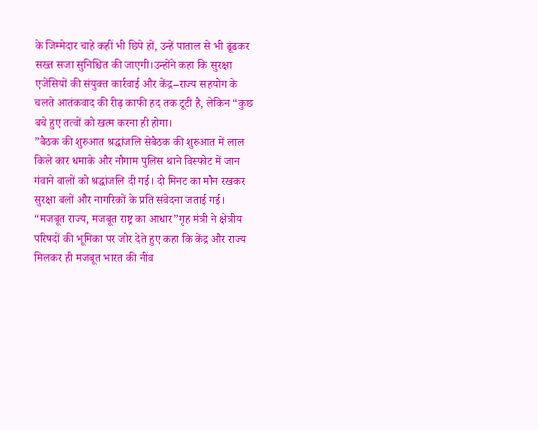के जिम्मेदार चाहे कहीं भी छिपे हों, उन्हें पाताल से भी ढूंढकर सख्त सजा सुनिश्चित की जाएगी।उन्होंने कहा कि सुरक्षा एजेंसियों की संयुक्त कार्रवाई और केंद्र–राज्य सहयोग के चलते आतंकवाद की रीढ़ काफी हद तक टूटी है, लेकिन “कुछ बचे हुए तत्वों को खत्म करना ही होगा।
”बैठक की शुरुआत श्रद्धांजलि सेबैठक की शुरुआत में लाल किले कार धमाके और नौगाम पुलिस थाने विस्फोट में जान गंवाने वालों को श्रद्धांजलि दी गई। दो मिनट का मौन रखकर सुरक्षा बलों और नागरिकों के प्रति संवेदना जताई गई।
“मजबूत राज्य, मजबूत राष्ट्र का आधार”गृह मंत्री ने क्षेत्रीय परिषदों की भूमिका पर जोर देते हुए कहा कि केंद्र और राज्य मिलकर ही मजबूत भारत की नींव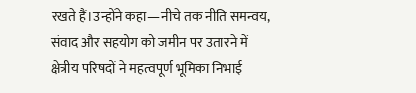रखते हैं।उन्होंने कहा—नीचे तक नीति समन्वय, संवाद और सहयोग को जमीन पर उतारने में क्षेत्रीय परिषदों ने महत्वपूर्ण भूमिका निभाई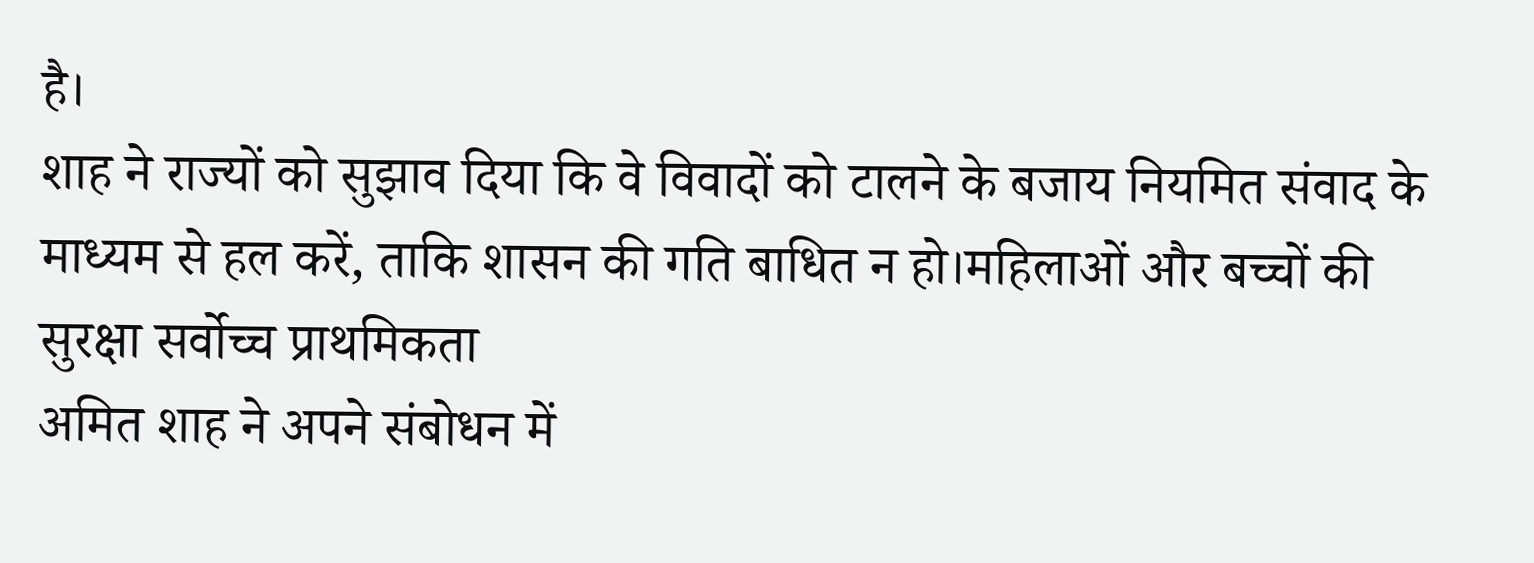है।
शाह ने राज्यों को सुझाव दिया कि वे विवादों को टालने के बजाय नियमित संवाद के माध्यम से हल करें, ताकि शासन की गति बाधित न हो।महिलाओं और बच्चों की सुरक्षा सर्वोच्च प्राथमिकता
अमित शाह ने अपने संबोधन में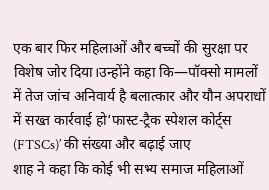एक बार फिर महिलाओं और बच्चों की सुरक्षा पर विशेष जोर दिया।उन्होंने कहा कि—पॉक्सो मामलों में तेज जांच अनिवार्य है बलात्कार और यौन अपराधों में सख्त कार्रवाई हो‘फास्ट-ट्रैक स्पेशल कोर्ट्स (FTSCs)’ की संख्या और बढ़ाई जाए
शाह ने कहा कि कोई भी सभ्य समाज महिलाओं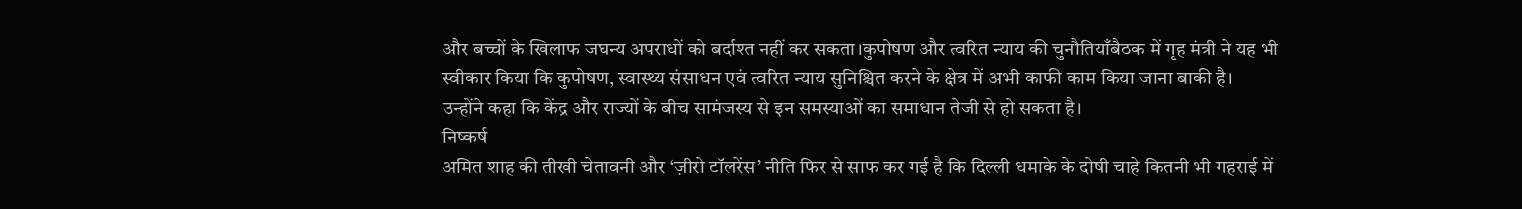और बच्चों के खिलाफ जघन्य अपराधों को बर्दाश्त नहीं कर सकता।कुपोषण और त्वरित न्याय की चुनौतियाँबैठक में गृह मंत्री ने यह भी स्वीकार किया कि कुपोषण, स्वास्थ्य संसाधन एवं त्वरित न्याय सुनिश्चित करने के क्षेत्र में अभी काफी काम किया जाना बाकी है।
उन्होंने कहा कि केंद्र और राज्यों के बीच सामंजस्य से इन समस्याओं का समाधान तेजी से हो सकता है।
निष्कर्ष
अमित शाह की तीखी चेतावनी और ‘ज़ीरो टॉलरेंस’ नीति फिर से साफ कर गई है कि दिल्ली धमाके के दोषी चाहे कितनी भी गहराई में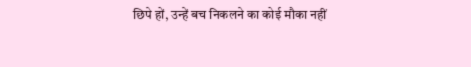छिपे हों, उन्हें बच निकलने का कोई मौका नहीं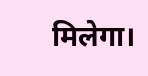मिलेगा।